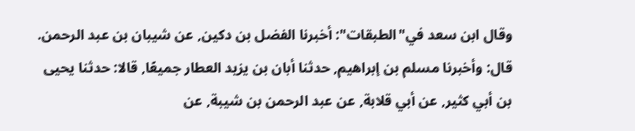وقال ابن سعد في"الطبقات": أخبرنا الفضل بن دكين, عن شيبان بن عبد الرحمن.
قال: وأخبرنا مسلم بن إبراهيم, حدثنا أبان بن يزيد العطار جميعًا, قالا: حدثنا يحيى بن أبي كثير, عن أبي قلابة, عن عبد الرحمن بن شيبة, عن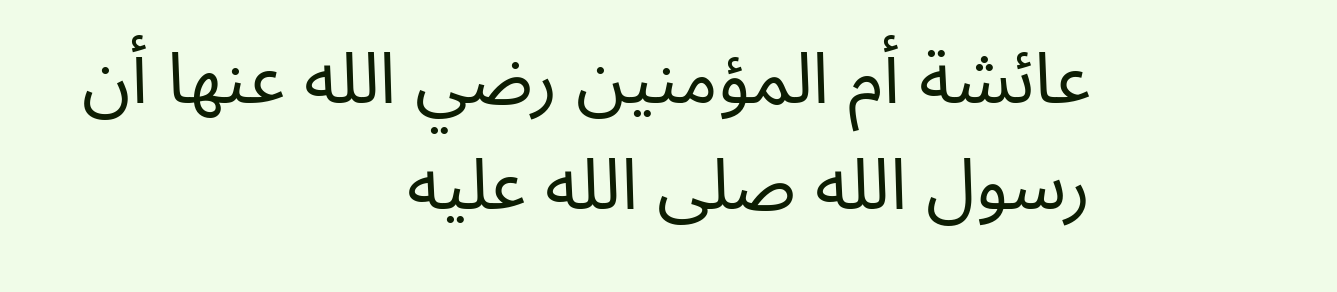عائشة أم المؤمنين رضي الله عنها أن رسول الله صلى الله عليه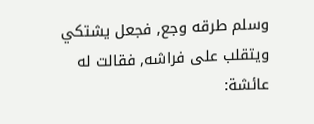وسلم طرقه وجع, فجعل يشتكي ويتقلب على فراشه, فقالت له عائشة: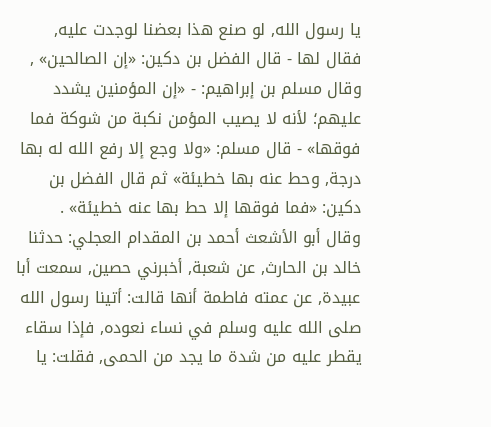يا رسول الله, لو صنع هذا بعضنا لوجدت عليه, فقال لها - قال الفضل بن دكين: «إن الصالحين» , وقال مسلم بن إبراهيم: - «إن المؤمنين يشدد عليهم؛ لأنه لا يصيب المؤمن نكبة من شوكة فما فوقها» - قال مسلم: «ولا وجع إلا رفع الله له بها درجة, وحط عنه بها خطيئة» ثم قال الفضل بن دكين: «فما فوقها إلا حط بها عنه خطيئة» .
وقال أبو الأشعث أحمد بن المقدام العجلي: حدثنا خالد بن الحارث, عن شعبة, أخبرني حصين, سمعت أبا عبيدة, عن عمته فاطمة أنها قالت: أتينا رسول الله صلى الله عليه وسلم في نساء نعوده, فإذا سقاء يقطر عليه من شدة ما يجد من الحمى, فقلت: يا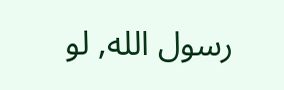رسول الله, لو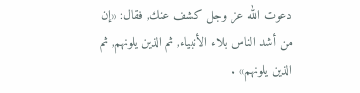دعوت الله عز وجل كشف عنك, فقال: «إن من أشد الناس بلاء الأنبياء, ثم الذين يلونهم, ثم الذين يلونهم» .